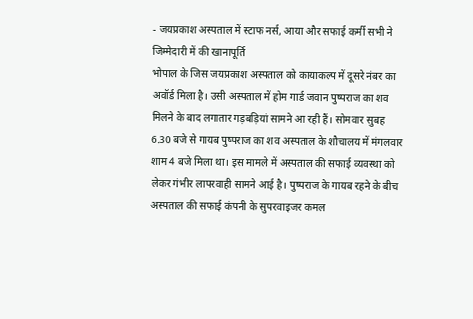- जयप्रकाश अस्पताल में स्टाफ नर्स, आया और सफाई कर्मी सभी ने जिम्मेदारी में की खानापूर्ति
भोपाल के जिस जयप्रकाश अस्पताल को कायाकल्प में दूसरे नंबर का अवॉर्ड मिला है। उसी अस्पताल में होम गार्ड जवान पुष्पराज का शव मिलने के बाद लगातार गड़बड़ियां सामने आ रही हैं। सोमवार सुबह 6.30 बजे से गायब पुष्पराज का शव अस्पताल के शौचालय में मंगलवार शाम 4 बजे मिला था। इस मामले में अस्पताल की सफाई व्यवस्था को लेकर गंभीर लापरवाही सामने आई है। पुष्पराज के गायब रहने के बीच अस्पताल की सफाई कंपनी के सुपरवाइजर कमल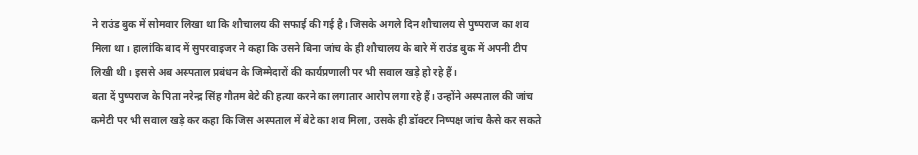ने राउंड बुक में सोमवार लिखा था कि शौचालय की सफाई की गई है। जिसके अगले दिन शौचालय से पुष्पराज का शव मिला था। हालांकि बाद में सुपरवाइजर ने कहा कि उसने बिना जांच के ही शौचालय के बारे में राउंड बुक में अपनी टीप लिखी थी। इससे अब अस्पताल प्रबंधन के जिम्मेदारों की कार्यप्रणाली पर भी सवाल खड़े हो रहे हैं।
बता दें पुष्पराज के पिता नरेन्द्र सिंह गौतम बेटे की हत्या करने का लगातार आरोप लगा रहे हैं। उन्होंने अस्पताल की जांच कमेटी पर भी सवाल खड़े कर कहा कि जिस अस्पताल में बेटे का शव मिला, उसके ही डॉक्टर निष्पक्ष जांच कैसे कर सकते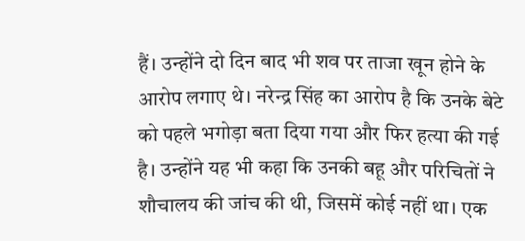हैं। उन्होंने दो दिन बाद भी शव पर ताजा खून होने के आरोप लगाए थे। नरेन्द्र सिंह का आरोप है कि उनके बेटे को पहले भगोड़ा बता दिया गया और फिर हत्या की गई है। उन्होंने यह भी कहा कि उनकी बहू और परिचितों ने शौचालय की जांच की थी, जिसमें कोई नहीं था। एक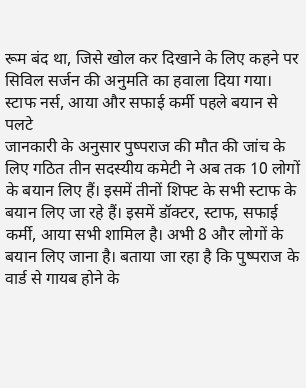रूम बंद था, जिसे खोल कर दिखाने के लिए कहने पर सिविल सर्जन की अनुमति का हवाला दिया गया।
स्टाफ नर्स, आया और सफाई कर्मी पहले बयान से पलटे
जानकारी के अनुसार पुष्पराज की मौत की जांच के लिए गठित तीन सदस्यीय कमेटी ने अब तक 10 लोगों के बयान लिए हैं। इसमें तीनों शिफ्ट के सभी स्टाफ के बयान लिए जा रहे हैं। इसमें डॉक्टर, स्टाफ, सफाई कर्मी, आया सभी शामिल है। अभी 8 और लोगों के बयान लिए जाना है। बताया जा रहा है कि पुष्पराज के वार्ड से गायब होने के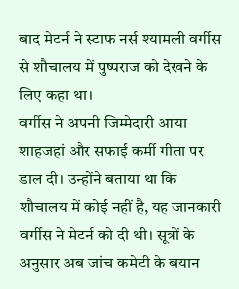बाद मेटर्न ने स्टाफ नर्स श्यामली वर्गीस से शौचालय में पुष्पराज को देखने के लिए कहा था।
वर्गीस ने अपनी जिम्मेदारी आया शाहजहां और सफाई कर्मी गीता पर डाल दी। उन्होंने बताया था कि शौचालय में कोई नहीं है, यह जानकारी वर्गीस ने मेटर्न को दी थी। सूत्रों के अनुसार अब जांच कमेटी के बयान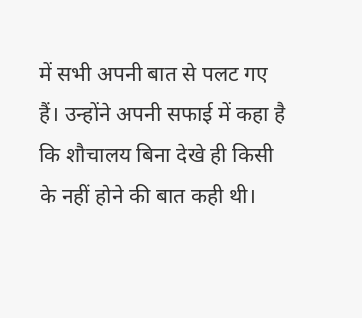में सभी अपनी बात से पलट गए हैं। उन्होंने अपनी सफाई में कहा है कि शौचालय बिना देखे ही किसी के नहीं होने की बात कही थी।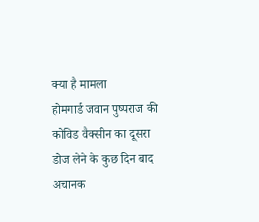क्या है मामला
होमगार्ड जवान पुष्पराज की कोविड वैक्सीन का दूसरा डोज लेने के कुछ दिन बाद अचानक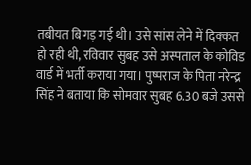तबीयत बिगड़ गई थी। उसे सांस लेने में दिक्कत हो रही थी, रविवार सुबह उसे अस्पताल के कोविड वार्ड में भर्ती कराया गया। पुष्पराज के पिता नरेन्द्र सिंह ने बताया कि सोमवार सुबह 6.30 बजे उससे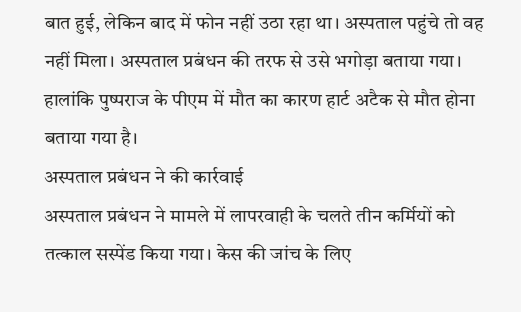बात हुई, लेकिन बाद में फोन नहीं उठा रहा था। अस्पताल पहुंचे तो वह नहीं मिला। अस्पताल प्रबंधन की तरफ से उसे भगोड़ा बताया गया। हालांकि पुष्पराज के पीएम में मौत का कारण हार्ट अटैक से मौत होना बताया गया है।
अस्पताल प्रबंधन ने की कार्रवाई
अस्पताल प्रबंधन ने मामले में लापरवाही के चलते तीन कर्मियों को तत्काल सस्पेंड किया गया। केस की जांच के लिए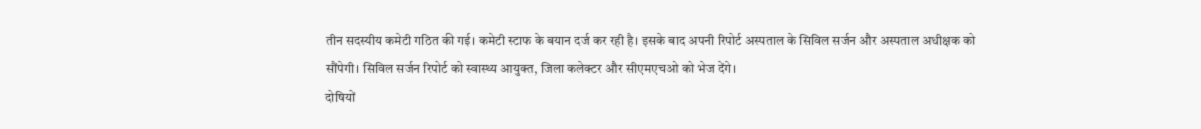तीन सदस्यीय कमेटी गठित की गई। कमेटी स्टाफ के बयान दर्ज कर रही है। इसके बाद अपनी रिपोर्ट अस्पताल के सिविल सर्जन और अस्पताल अधीक्षक को सौंपेगी। सिविल सर्जन रिपोर्ट को स्वास्थ्य आयुक्त, जिला कलेक्टर और सीएमएचओ को भेज देंगे।
दोषियों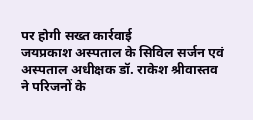पर होगी सख्त कार्रवाई
जयप्रकाश अस्पताल के सिविल सर्जन एवं अस्पताल अधीक्षक डॉ. राकेश श्रीवास्तव ने परिजनों के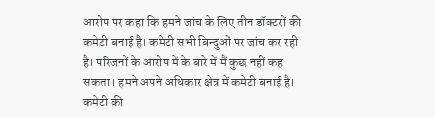आरोप पर कहा कि हमने जांच के लिए तीन डॉक्टरों की कमेटी बनाई है। कमेटी सभी बिन्दुओं पर जांच कर रही है। परिजनों के आरोप में के बारे में मैं कुछ नहीं कह सकता। हमने अपने अधिकार क्षेत्र में कमेटी बनाई है। कमेटी की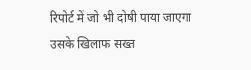रिपोर्ट में जो भी दोषी पाया जाएगा उसके खिलाफ सख्त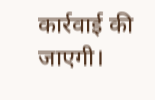कार्रवाई की जाएगी।